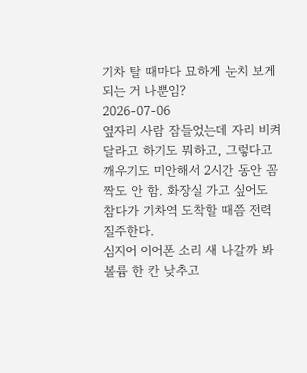기차 탈 때마다 묘하게 눈치 보게 되는 거 나뿐임?
2026-07-06
옆자리 사람 잠들었는데 자리 비켜달라고 하기도 뭐하고, 그렇다고 깨우기도 미안해서 2시간 동안 꼼짝도 안 함. 화장실 가고 싶어도 참다가 기차역 도착할 때쯤 전력 질주한다.
심지어 이어폰 소리 새 나갈까 봐 볼륨 한 칸 낮추고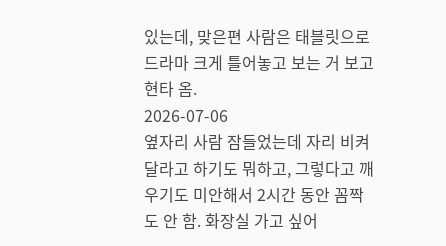있는데, 맞은편 사람은 태블릿으로 드라마 크게 틀어놓고 보는 거 보고 현타 옴.
2026-07-06
옆자리 사람 잠들었는데 자리 비켜달라고 하기도 뭐하고, 그렇다고 깨우기도 미안해서 2시간 동안 꼼짝도 안 함. 화장실 가고 싶어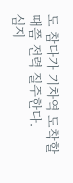도 참다가 기차역 도착할 때쯤 전력 질주한다.
심지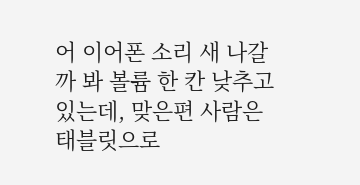어 이어폰 소리 새 나갈까 봐 볼륨 한 칸 낮추고 있는데, 맞은편 사람은 태블릿으로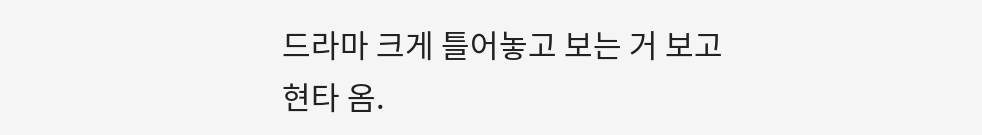드라마 크게 틀어놓고 보는 거 보고 현타 옴.